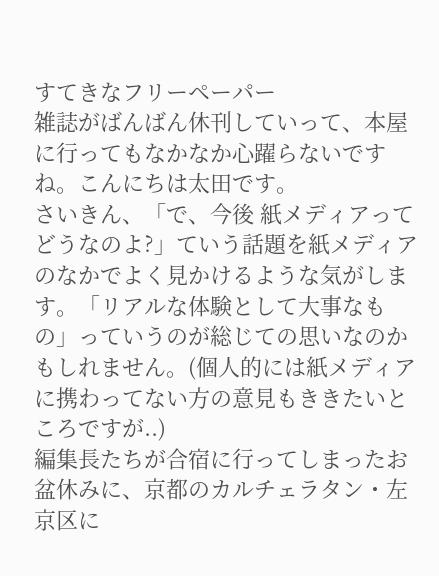すてきなフリーペーパー
雑誌がばんばん休刊していって、本屋に行ってもなかなか心躍らないですね。こんにちは太田です。
さいきん、「で、今後 紙メディアってどうなのよ?」ていう話題を紙メディアのなかでよく見かけるような気がします。「リアルな体験として大事なもの」っていうのが総じての思いなのかもしれません。(個人的には紙メディアに携わってない方の意見もききたいところですが..)
編集長たちが合宿に行ってしまったお盆休みに、京都のカルチェラタン・左京区に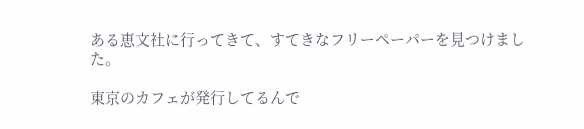ある恵文社に行ってきて、すてきなフリーペーパーを見つけました。

東京のカフェが発行してるんで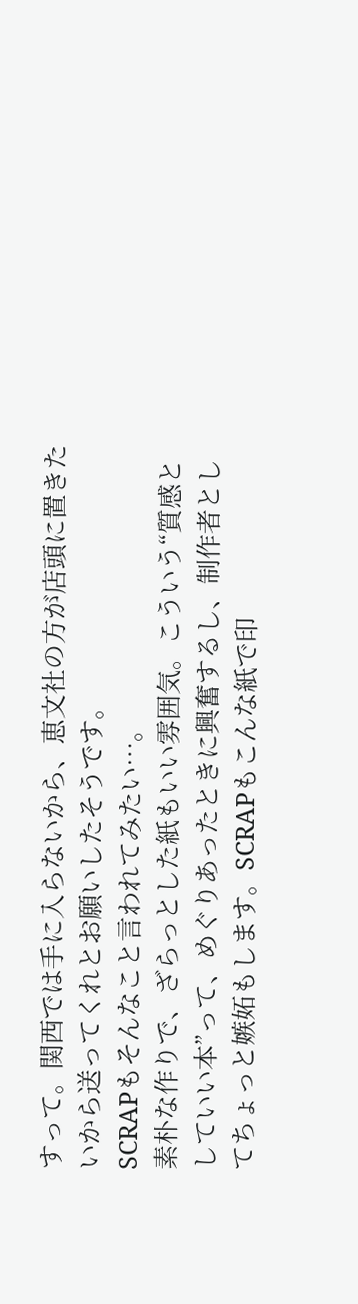すって。関西では手に入らないから、恵文社の方が店頭に置きたいから送ってくれとお願いしたそうです。
SCRAPもそんなこと言われてみたい…。
素朴な作りで、ざらっとした紙もいい雰囲気。こういう“質感としていい本”って、めぐりあったときに興奮するし、制作者としてちょっと嫉妬もします。SCRAPもこんな紙で印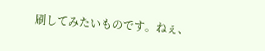刷してみたいものです。ねぇ、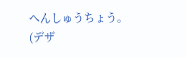へんしゅうちょう。
(デザ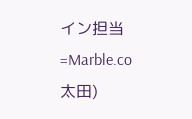イン担当=Marble.co 太田)